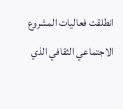انطلقت فعاليات المشروع الاجتماعي الثقافي الذي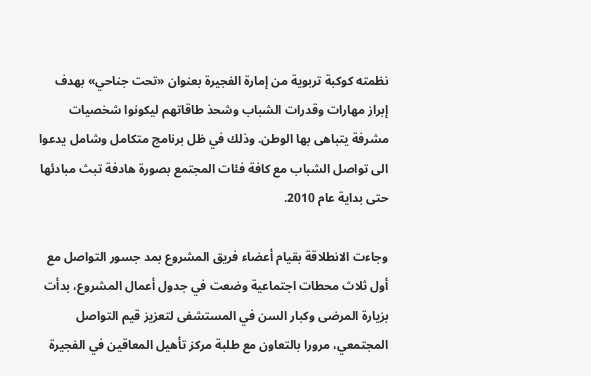نظمته كوكبة تربوية من إمارة الفجيرة بعنوان «تحت جناحي» بهدف إبراز مهارات وقدرات الشباب وشحذ طاقاتهم ليكونوا شخصيات مشرفة يتباهى بها الوطن. وذلك في ظل برنامج متكامل وشامل يدعوا الى تواصل الشباب مع كافة فئات المجتمع بصورة هادفة تبث مبادئها حتى بداية عام 2010.

وجاءت الانطلاقة بقيام أعضاء فريق المشروع بمد جسور التواصل مع أول ثلاث محطات اجتماعية وضعت في جدول أعمال المشروع، بدأت بزيارة المرضى وكبار السن في المستشفى لتعزيز قيم التواصل المجتمعي، مرورا بالتعاون مع طلبة مركز تأهيل المعاقين في الفجيرة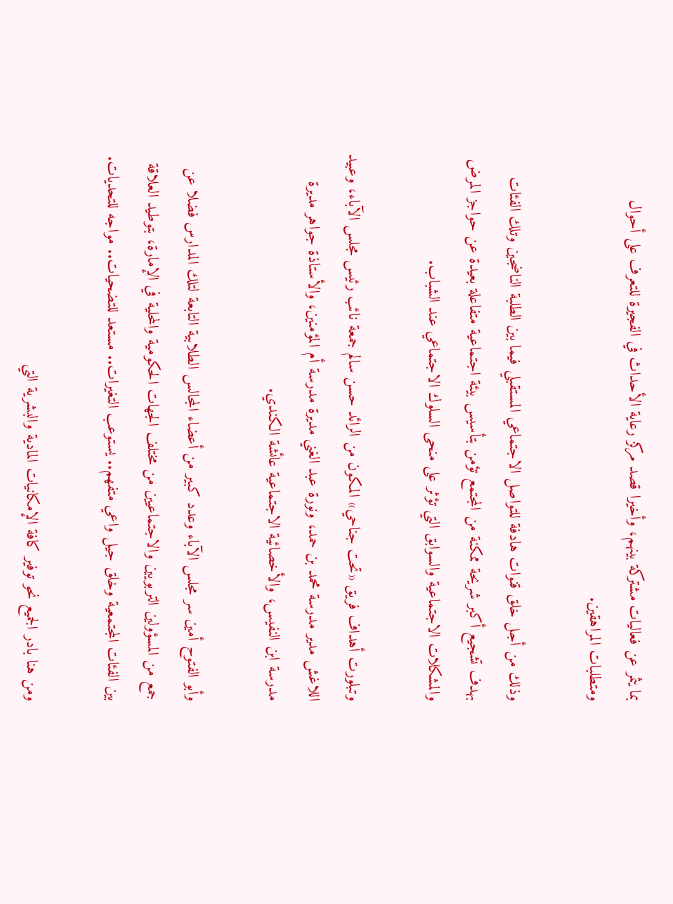بما يثمر عن فعاليات مشتركة بينهم، وأخيرا قصد مركز رعاية الأحداث في الفجيرة للتعرف على أحوال ومتطلبات المراهقين.

وذلك من أجل خلق قنوات هادفة للتواصل الاجتماعي المستقبلي فيما بين الطلبة الناضجين وتلك الفئات بهدف تشجيع أكبر شريحة ممكنة من المجتمع تؤمن بتأسيس بيئة اجتماعية متفاعلة بعيدة عن حواجز المرض والمشكلات الاجتماعية والسوابق التي تؤثر على منحى السلوك الاجتماعي عند الشباب.

وتبلورت أهداف فريق «تحت جناحي» المكون من الرائد حسن سالم جمعة نائب رئيس مجلس الآباء، وعبيد اللاغش مدير مدرسة محمد بن حمد، ونورة عبد الغني مديرة مدرسة أم المؤمنين، والأستاذة جواهر مديرة مدرسة ابن النفيس، والأخصائية الاجتماعية عائشة الكندي.

وأبو الفتوح أمين سر مجلس الآباء وعدد كبير من أعضاء المجالس الطلابية التابعة لتلك المدارس فضلا عن جمع من المسؤولين التربويين والاجتماعيين من مختلف الجهات الحكومية والمحلية في الإمارة، بتوطيد العلاقة بين الفئات المجتمعية وخلق جيل واعي متفهم.. يستوعب التغيرات.. مستعد للتضحيات.. مواجه للتحديات.

ومن هنا بادر الجميع نحو توفير كافة الإمكانيات المادية والبشرية التي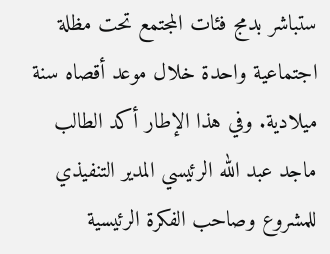ستباشر بدمج فئات المجتمع تحت مظلة اجتماعية واحدة خلال موعد أقصاه سنة ميلادية. وفي هذا الإطار أكد الطالب ماجد عبد الله الرئيسي المدير التنفيذي للمشروع وصاحب الفكرة الرئيسية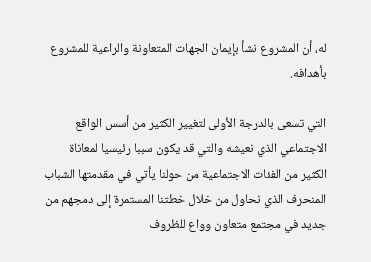له، أن المشروع نشأ بإيمان الجهات المتعاونة والراعية للمشروع بأهدافه.

التي تسعى بالدرجة الأولى لتغيير الكثير من أسس الواقع الاجتماعي الذي نعيشه والتي قد يكون سببا رئيسيا لمعاناة الكثير من الفئات الاجتماعية من حولنا يأتي في مقدمتها الشباب المنحرف الذي نحاول من خلال خطتنا المستمرة إلى دمجهم من جديد في مجتمع متعاون وواع للظروف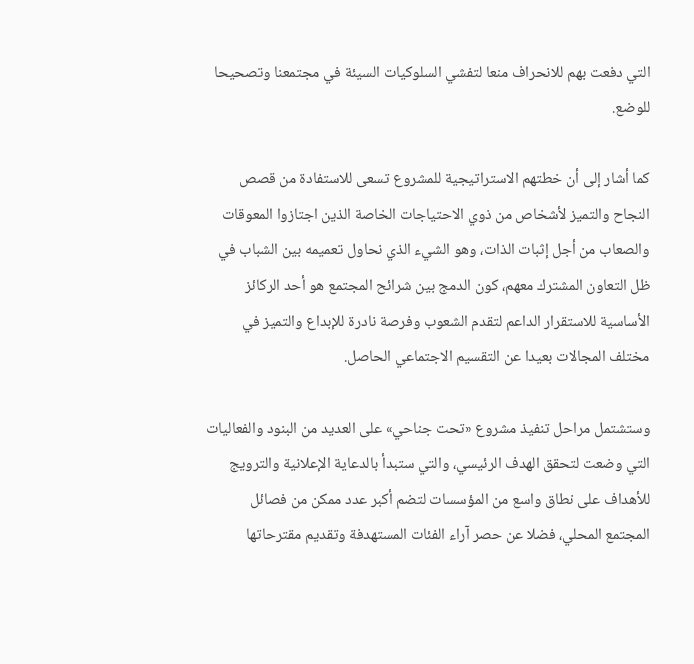التي دفعت بهم للانحراف منعا لتفشي السلوكيات السيئة في مجتمعنا وتصحيحا للوضع.

كما أشار إلى أن خطتهم الاستراتيجية للمشروع تسعى للاستفادة من قصص النجاح والتميز لأشخاص من ذوي الاحتياجات الخاصة الذين اجتازوا المعوقات والصعاب من أجل إثبات الذات، وهو الشيء الذي نحاول تعميمه بين الشباب في ظل التعاون المشترك معهم، كون الدمج بين شرائح المجتمع هو أحد الركائز الأساسية للاستقرار الداعم لتقدم الشعوب وفرصة نادرة للإبداع والتميز في مختلف المجالات بعيدا عن التقسيم الاجتماعي الحاصل.

وستشتمل مراحل تنفيذ مشروع «تحت جناحي» على العديد من البنود والفعاليات التي وضعت لتحقق الهدف الرئيسي، والتي ستبدأ بالدعاية الإعلانية والترويج للأهداف على نطاق واسع من المؤسسات لتضم أكبر عدد ممكن من فصائل المجتمع المحلي، فضلا عن حصر آراء الفئات المستهدفة وتقديم مقترحاتها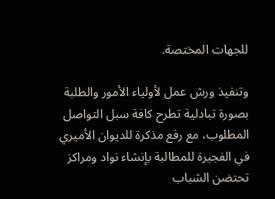للجهات المختصة.

وتنفيذ ورش عمل لأولياء الأمور والطلبة بصورة تبادلية تطرح كافة سبل التواصل المطلوب، مع رفع مذكرة للديوان الأميري في الفجيرة للمطالبة بإنشاء نواد ومراكز تحتضن الشباب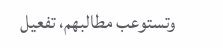وتستوعب مطالبهم، تفعيل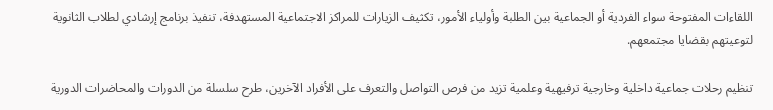اللقاءات المفتوحة سواء الفردية أو الجماعية بين الطلبة وأولياء الأمور، تكثيف الزيارات للمراكز الاجتماعية المستهدفة، تنفيذ برنامج إرشادي لطلاب الثانوية لتوعيتهم بقضايا مجتمعهم.

تنظيم رحلات جماعية داخلية وخارجية ترفيهية وعلمية تزيد من فرص التواصل والتعرف على الأفراد الآخرين، طرح سلسلة من الدورات والمحاضرات الدورية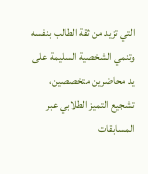التي تزيد من ثقة الطالب بنفسه وتنمي الشخصية السليمة على يد محاضرين متخصصين، تشجيع التميز الطلابي عبر المسابقات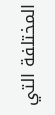المختلفة التي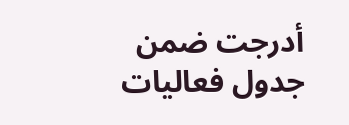أدرجت ضمن جدول فعاليات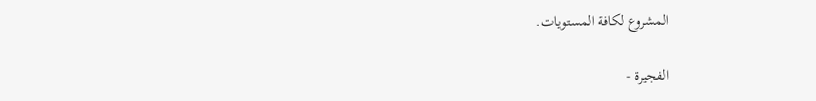المشروع لكافة المستويات.

الفجيرة -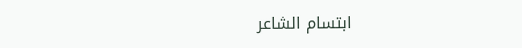ابتسام الشاعر